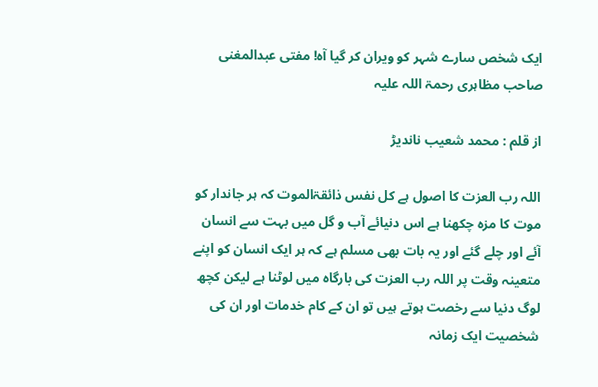ایک شخص سارے شہر کو ویران کر گیا آہ! مفتی عبدالمغنی صاحب مظاہری رحمۃ اللہ علیہ

از قلم : محمد شعیب ناندیڑ

اللہ رب العزت کا اصول ہے کل نفس ذائقۃالموت کہ ہر جاندار کو موت کا مزہ چکھنا ہے اس دنیائے آب و گل میں بہت سے انسان آئے اور چلے گئے اور یہ بات بھی مسلم ہے کہ ہر ایک انسان کو اپنے متعینہ وقت پر اللہ رب العزت کی بارگاہ میں لوٹنا ہے لیکن کچھ لوگ دنیا سے رخصت ہوتے ہیں تو ان کے کام خدمات اور ان کی شخصیت ایک زمانہ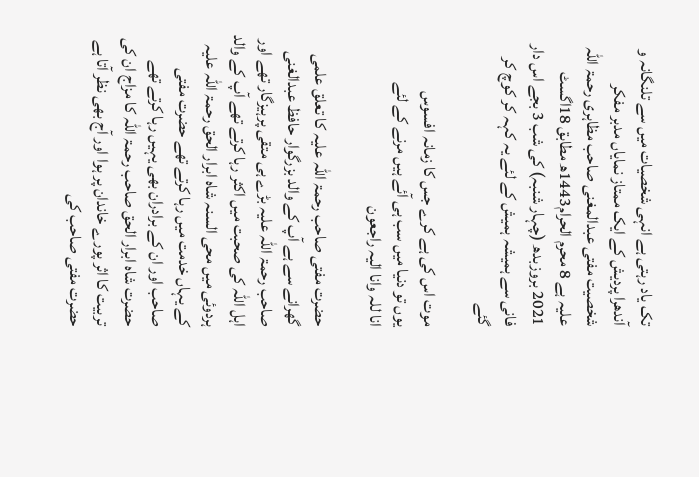تک یاد رہتی ہے انہی شخصیات میں سے تلنگانہ و آندھرا پردیش کے ایک ممتاز نمایاں مدبر مفکر شخصیت مفتی عبدالمغنی صاحب مظاہری رحمۃ اللہ علیہ ہے 8 محرم الحرام1443ھ مطابق 18اگسٹ 2021 بروزبدھ (چہار شنبہ) کی شب 3 بجے اس دار فانی سے ہمیشہ ہمیش کے لئے یہ کہہ کر کوچ کر گئے

موت اس کی ہے کرے جس کا زمانہ افسوس
یوں تو دنیا میں سب ہی آئے ہیں مرنے کے لئے
انا للہ وانا الیہ راجعون

حضرت مفتی صاحب رحمۃ اللہ علیہ کا تعلق علمی گھرانے سے ہے آپ کے والد بزرگوار حافظ عبدالغنی صاحب رحمۃ اللہ علیہ بڑے ہی متقی پرہیزگار تھے اور اہل اللہ کی صحبت میں اکثر رہا کرتے تھے آپ کے والد ہردوئی میں محی السنہ شاہ ابرار الحق رحمۃ اللہ علیہ کے یہاں خدمت میں رہا کرتے تھے حضرت مفتی صاحب اور ان کے برادران بھی یہیں رہا کرتے تھے حضرت شاہ ابرار الحق صاحب رحمۃ اللہ کا مزاج ان کی تربیت کا اثر پورے خاندان پر ہوا اور آج بھی نظر آتا ہے
حضرت مفتی صاحب کی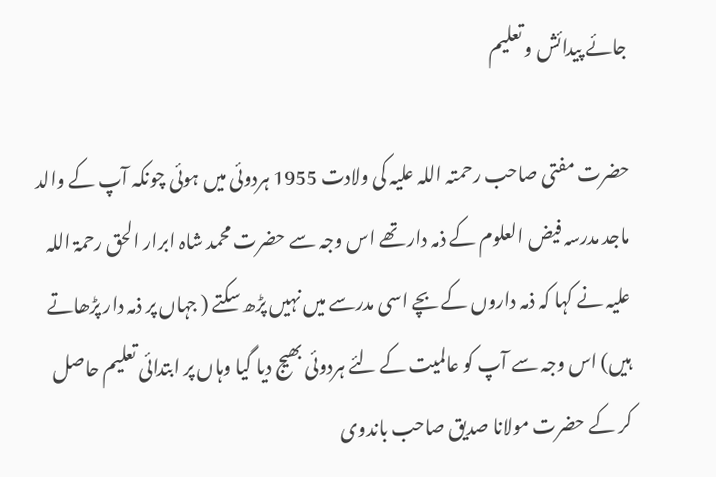جائے پیدائش و تعلیم

حضرت مفتی صاحب رحمتہ اللہ علیہ کی ولادت 1955 ہردوئی میں ہوئی چونکہ آپ کے والد ماجد مدرسہ فیض العلوم کے ذمہ دار تھے اس وجہ سے حضرت محمد شاہ ابرار الحق رحمۃ اللہ علیہ نے کہا کہ ذمہ داروں کے بچے اسی مدرسے میں نہیں پڑھ سکتے ( جہاں پر ذمہ دار پڑھاتے ہیں) اس وجہ سے آپ کو عالمیت کے لئے ہردوئی بھیج دیا گیا وہاں پر ابتدائی تعلیم حاصل کر کے حضرت مولانا صدیق صاحب باندوی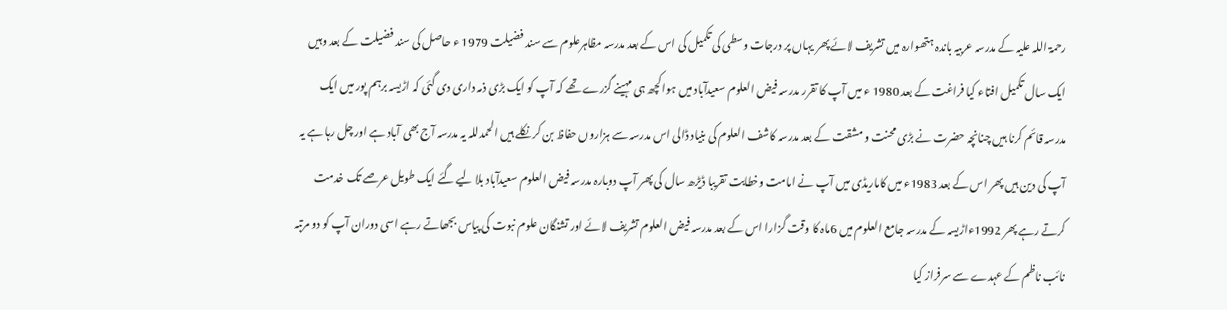رحمۃ اللہ علیہ کے مدرسہ عربیہ باندہ ہتھوارہ میں تشریف لائے پھر یہاں پر درجات وسطی کی تکمیل کی اس کے بعد مدرسہ مظاہرعلوم سے سند فضیلت 1979 ء حاصل کی سند فضیلت کے بعد وہیں ایک سال تکمیل افتاء کیا فراغت کے بعد 1980 ء میں آپ کا تقرر مدرسہ فیض العلوم سعیدآباد میں ہوا کچھ ہی مہینے گزرے تھے کہ آپ کو ایک بڑی ذمہ داری دی گئی کہ اڑیسہ برہم پور میں ایک مدرسہ قائم کرنا ہیں چنانچہ حضرت نے بڑی محنت و مشقت کے بعد مدرسہ کاشف العلوم کی بنیاد ڈالی اس مدرسہ سے ہزاروں حفاظ بن کر نکلے ہیں الحمدللہ یہ مدرسہ آج بھی آباد ہے اور چل رہا ہے یہ آپ کی دین ہیں پھر اس کے بعد 1983ء میں کاماریڈی میں آپ نے امامت وخطابت تقریبا ڈیڑھ سال کی پھر آپ دوبارہ مدرسہ فیض العلوم سعیدآباد بلا لیے گئے ایک طویل عرصے تک خدمت کرتے رہے پھر 1992ءاڑیسہ کے مدرسہ جامع العلوم میں 6ماہ کا وقت گزارا اس کے بعد مدرسہ فیض العلوم تشریف لائے اور تشنگان علوم نبوت کی پیاس بجھاتے رہے اسی دوران آپ کو دو مرتبہ نائب ناظم کے عہدے سے سرفراز کیا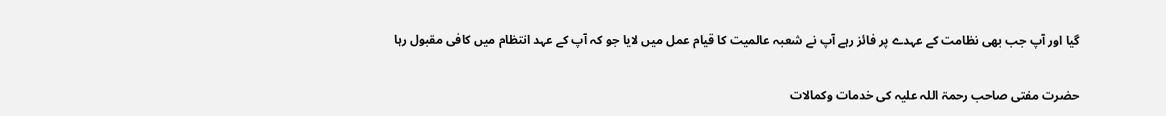گیا اور آپ جب بھی نظامت کے عہدے پر فائز رہے آپ نے شعبہ عالمیت کا قیام عمل میں لایا جو کہ آپ کے عہد انتظام میں کافی مقبول رہا

حضرت مفتی صاحب رحمۃ اللہ علیہ کی خدمات وکمالات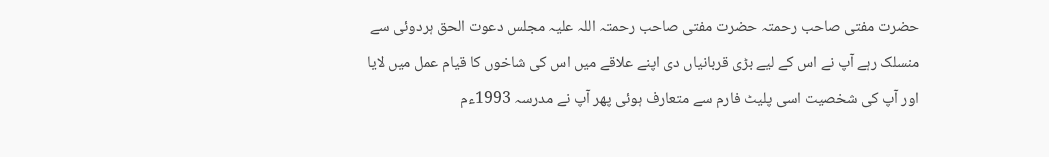حضرت مفتی صاحب رحمتہ حضرت مفتی صاحب رحمتہ اللہ علیہ مجلس دعوت الحق ہردوئی سے منسلک رہے آپ نے اس کے لیے بڑی قربانیاں دی اپنے علاقے میں اس کی شاخوں کا قیام عمل میں لایا اور آپ کی شخصیت اسی پلیٹ فارم سے متعارف ہوئی پھر آپ نے مدرسہ 1993ءم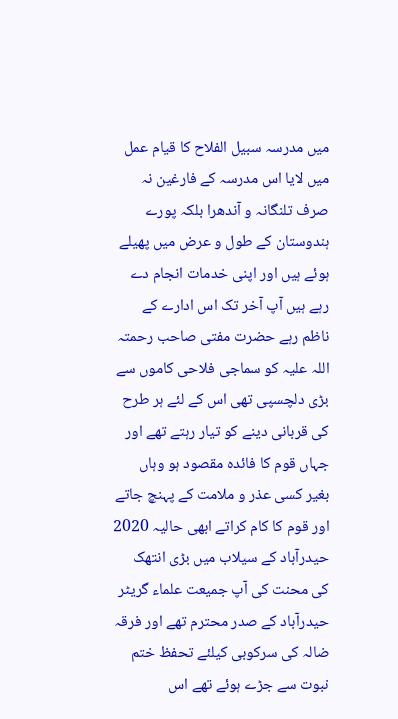میں مدرسہ سبیل الفلاح کا قیام عمل میں لایا اس مدرسہ کے فارغین نہ صرف تلنگانہ و آندھرا بلکہ پورے ہندوستان کے طول و عرض میں پھیلے ہوئے ہیں اور اپنی خدمات انجام دے رہے ہیں آپ آخر تک اس ادارے کے ناظم رہے حضرت مفتی صاحب رحمتہ اللہ علیہ کو سماجی فلاحی کاموں سے بڑی دلچسپی تھی اس کے لئے ہر طرح کی قربانی دینے کو تیار رہتے تھے اور جہاں قوم کا فائدہ مقصود ہو وہاں بغیر کسی عذر و ملامت کے پہنچ جاتے اور قوم کا کام کراتے ابھی حالیہ 2020 حیدرآباد کے سیلاب میں بڑی انتھک کی محنت کی آپ جمیعت علماء گریٹر حیدرآباد کے صدر محترم تھے اور فرقہ ضالہ کی سرکوبی کیلئے تحفظ ختم نبوت سے جڑے ہوئے تھے اس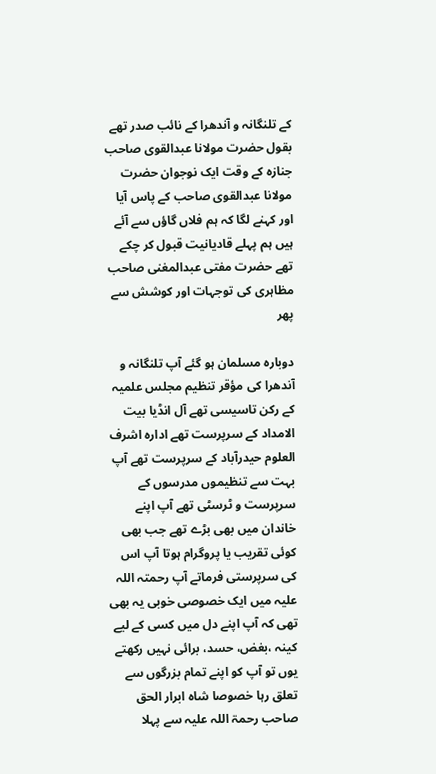کے تلنگانہ و آندھرا کے نائب صدر تھے بقول حضرت مولانا عبدالقوی صاحب جنازہ کے وقت ایک نوجوان حضرت مولانا عبدالقوی صاحب کے پاس آیا اور کہنے لگا کہ ہم فلاں گاؤں سے آئے ہیں ہم پہلے قادیانیت قبول کر چکے تھے حضرت مفتی عبدالمغنی صاحب مظاہری کی توجہات اور کوشش سے پھر

دوبارہ مسلمان ہو گئے آپ تلنگانہ و آندھرا کی مؤقر تنظیم مجلس علمیہ کے رکن تاسیسی تھے آل انڈیا بیت الامداد کے سرپرست تھے ادارہ اشرف العلوم حیدرآباد کے سرپرست تھے آپ بہت سے تنظیموں مدرسوں کے سرپرست و ٹرسٹی تھے آپ اپنے خاندان میں بھی بڑے تھے جب بھی کوئی تقریب یا پروگرام ہوتا آپ اس کی سرپرستی فرماتے آپ رحمتہ اللہ علیہ میں ایک خصوصی خوبی یہ بھی تھی کہ آپ اپنے دل میں کسی کے لیے کینہ ،بغض، حسد، برائی نہیں رکھتے یوں تو آپ کو اپنے تمام بزرگوں سے تعلق رہا خصوصا شاہ ابرار الحق صاحب رحمۃ اللہ علیہ سے پہلا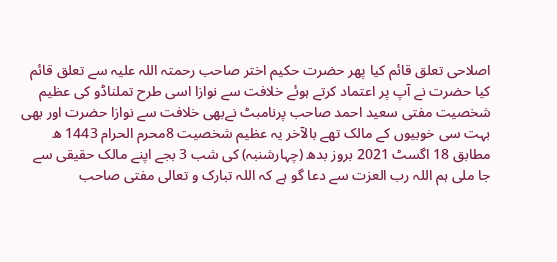اصلاحی تعلق قائم کیا پھر حضرت حکیم اختر صاحب رحمتہ اللہ علیہ سے تعلق قائم کیا حضرت نے آپ پر اعتماد کرتے ہوئے خلافت سے نوازا اسی طرح تملناڈو کی عظیم شخصیت مفتی سعید احمد صاحب پرنامبٹ نےبھی خلافت سے نوازا حضرت اور بھی بہت سی خوبیوں کے مالک تھے بالآخر یہ عظیم شخصیت 8محرم الحرام 1443 ھ مطابق 18 اگسٹ 2021 بروز بدھ (چہارشنبہ) کی شب 3 بجے اپنے مالک حقیقی سے جا ملی ہم اللہ رب العزت سے دعا گو ہے کہ اللہ تبارک و تعالی مفتی صاحب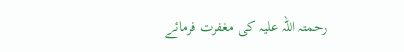رحمتہ اللہ علیہ کی مغفرت فرمائے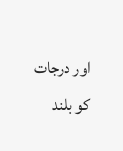اور درجات کو بلند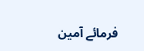فرمائے آمین